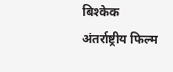बिश्केक अंतर्राष्ट्रीय फिल्म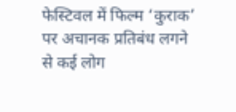फेस्टिवल में फिल्म ‘कुराक’ पर अचानक प्रतिबंध लगने से कई लोग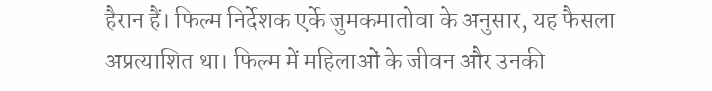हैरान हैं। फिल्म निर्देशक एर्के जुमकमातोवा के अनुसार, यह फैसला अप्रत्याशित था। फिल्म में महिलाओं के जीवन और उनकी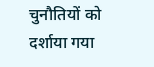चुनौतियों को दर्शाया गया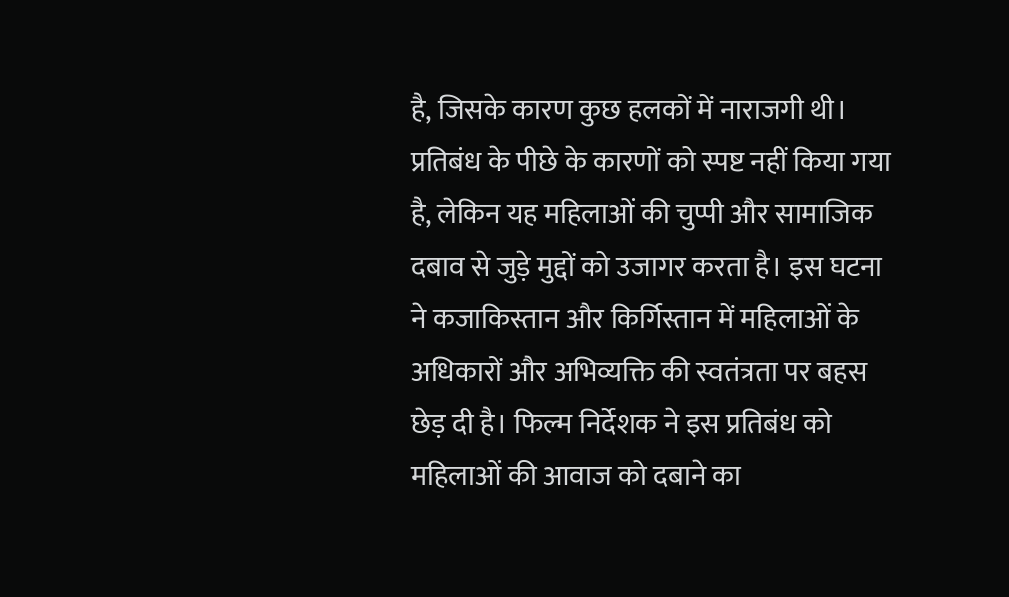है, जिसके कारण कुछ हलकों में नाराजगी थी। प्रतिबंध के पीछे के कारणों को स्पष्ट नहीं किया गया है, लेकिन यह महिलाओं की चुप्पी और सामाजिक दबाव से जुड़े मुद्दों को उजागर करता है। इस घटना ने कजाकिस्तान और किर्गिस्तान में महिलाओं के अधिकारों और अभिव्यक्ति की स्वतंत्रता पर बहस छेड़ दी है। फिल्म निर्देशक ने इस प्रतिबंध को महिलाओं की आवाज को दबाने का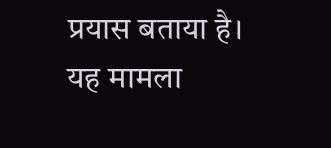प्रयास बताया है। यह मामला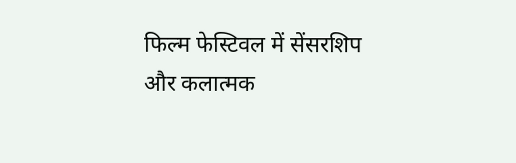फिल्म फेस्टिवल में सेंसरशिप और कलात्मक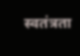स्वतंत्रता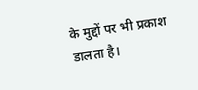के मुद्दों पर भी प्रकाश डालता है।